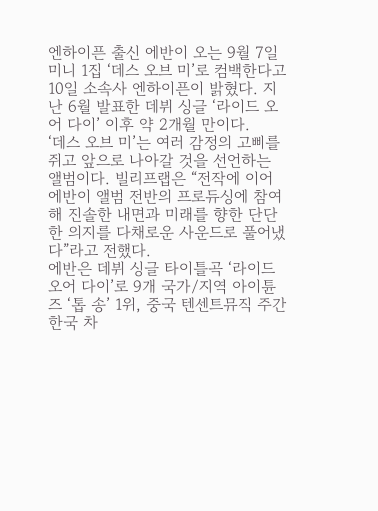엔하이픈 출신 에반이 오는 9월 7일 미니 1집 ‘데스 오브 미’로 컴백한다고 10일 소속사 엔하이픈이 밝혔다. 지난 6월 발표한 데뷔 싱글 ‘라이드 오어 다이’ 이후 약 2개월 만이다.
‘데스 오브 미’는 여러 감정의 고삐를 쥐고 앞으로 나아갈 것을 선언하는 앨범이다. 빌리프랩은 “전작에 이어 에반이 앨범 전반의 프로듀싱에 참여해 진솔한 내면과 미래를 향한 단단한 의지를 다채로운 사운드로 풀어냈다”라고 전했다.
에반은 데뷔 싱글 타이틀곡 ‘라이드 오어 다이’로 9개 국가/지역 아이튠즈 ‘톱 송’ 1위, 중국 텐센트뮤직 주간 한국 차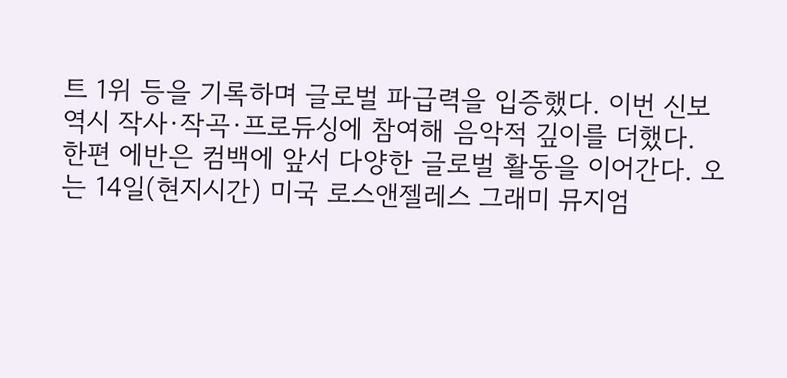트 1위 등을 기록하며 글로벌 파급력을 입증했다. 이번 신보 역시 작사·작곡·프로듀싱에 참여해 음악적 깊이를 더했다.
한편 에반은 컴백에 앞서 다양한 글로벌 활동을 이어간다. 오는 14일(현지시간) 미국 로스앤젤레스 그래미 뮤지엄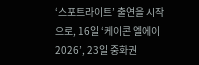‘스포트라이트’ 출연을 시작으로, 16일 ‘케이콘 엘에이 2026’, 23일 중화권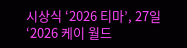시상식 ‘2026 티마’, 27일 ‘2026 케이 월드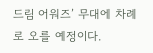드림 어워즈’ 무대에 차례로 오를 예정이다.